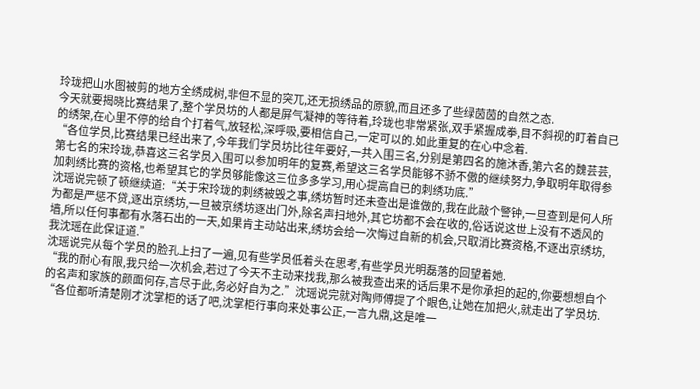玲珑把山水图被剪的地方全绣成树,非但不显的突兀,还无损绣品的原貌,而且还多了些绿茵茵的自然之态.
今天就要揭晓比赛结果了,整个学员坊的人都是屏气凝神的等待着,玲珑也非常紧张,双手紧握成拳,目不斜视的盯着自已的绣架,在心里不停的给自个打着气,放轻松,深呼吸,要相信自己,一定可以的.如此重复的在心中念着.
“各位学员,比赛结果已经出来了,今年我们学员坊比往年要好,一共入围三名,分别是第四名的施沐香,第六名的魏芸芸,第七名的宋玲珑,恭喜这三名学员入围可以参加明年的复赛,希望这三名学员能够不骄不傲的继续努力,争取明年取得参加刺绣比赛的资格,也希望其它的学员够能像这三位多多学习,用心提高自已的刺绣功底.”
沈瑶说完顿了顿继续道:“关于宋玲珑的刺绣被毁之事,绣坊暂时还未查出是谁做的,我在此敲个警钟,一旦查到是何人所为都是严惩不贷,逐出京绣坊,一旦被京绣坊逐出门外,除名声扫地外,其它坊都不会在收的,俗话说这世上没有不透风的墙,所以任何事都有水落石出的一天,如果肯主动站出来,绣坊会给一次悔过自新的机会,只取消比赛资格,不逐出京绣坊,我沈瑶在此保证道.”
沈瑶说完从每个学员的脸孔上扫了一遍,见有些学员低着头在思考,有些学员光明磊落的回望着她.
“我的耐心有限,我只给一次机会,若过了今天不主动来找我,那么被我查出来的话后果不是你承担的起的,你要想想自个的名声和家族的颜面何存,言尽于此,务必好自为之.”沈瑶说完就对陶师傅提了个眼色,让她在加把火,就走出了学员坊.
“各位都听清楚刚才沈掌柜的话了吧,沈掌柜行事向来处事公正,一言九鼎,这是唯一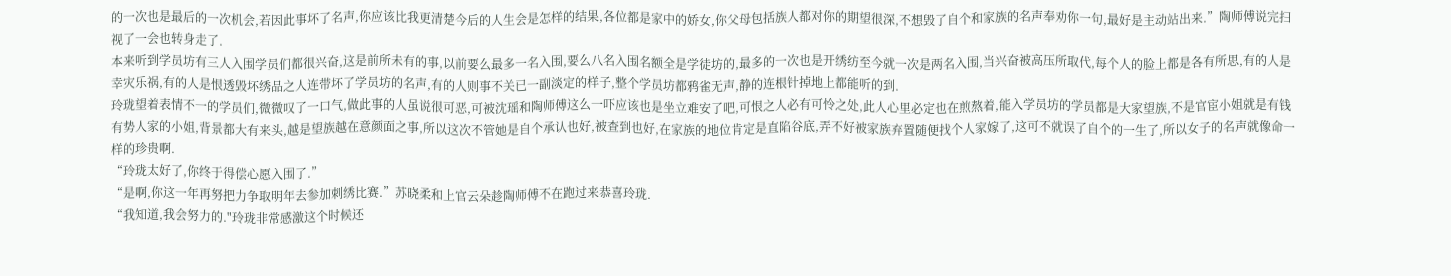的一次也是最后的一次机会,若因此事坏了名声,你应该比我更清楚今后的人生会是怎样的结果,各位都是家中的娇女,你父母包括族人都对你的期望很深,不想毁了自个和家族的名声奉劝你一句,最好是主动站出来.”陶师傅说完扫视了一会也转身走了.
本来听到学员坊有三人入围学员们都很兴奋,这是前所未有的事,以前要么最多一名入围,要么八名入围名额全是学徒坊的,最多的一次也是开绣纺至今就一次是两名入围,当兴奋被高压所取代,每个人的脸上都是各有所思,有的人是幸灾乐祸,有的人是恨透毁坏绣品之人连带坏了学员坊的名声,有的人则事不关已一副淡定的样子,整个学员坊都鸦雀无声,静的连根针掉地上都能听的到.
玲珑望着表情不一的学员们,微微叹了一口气,做此事的人虽说很可恶,可被沈瑶和陶师傅这么一吓应该也是坐立难安了吧,可恨之人必有可怜之处,此人心里必定也在煎熬着,能入学员坊的学员都是大家望族,不是官宦小姐就是有钱有势人家的小姐,背景都大有来头,越是望族越在意颜面之事,所以这次不管她是自个承认也好,被查到也好,在家族的地位肯定是直陷谷底,弄不好被家族弃置随便找个人家嫁了,这可不就误了自个的一生了,所以女子的名声就像命一样的珍贵啊.
“玲珑太好了,你终于得偿心愿入围了.”
“是啊,你这一年再努把力争取明年去参加刺绣比赛.”苏晓柔和上官云朵趁陶师傅不在跑过来恭喜玲珑.
“我知道,我会努力的."玲珑非常感激这个时候还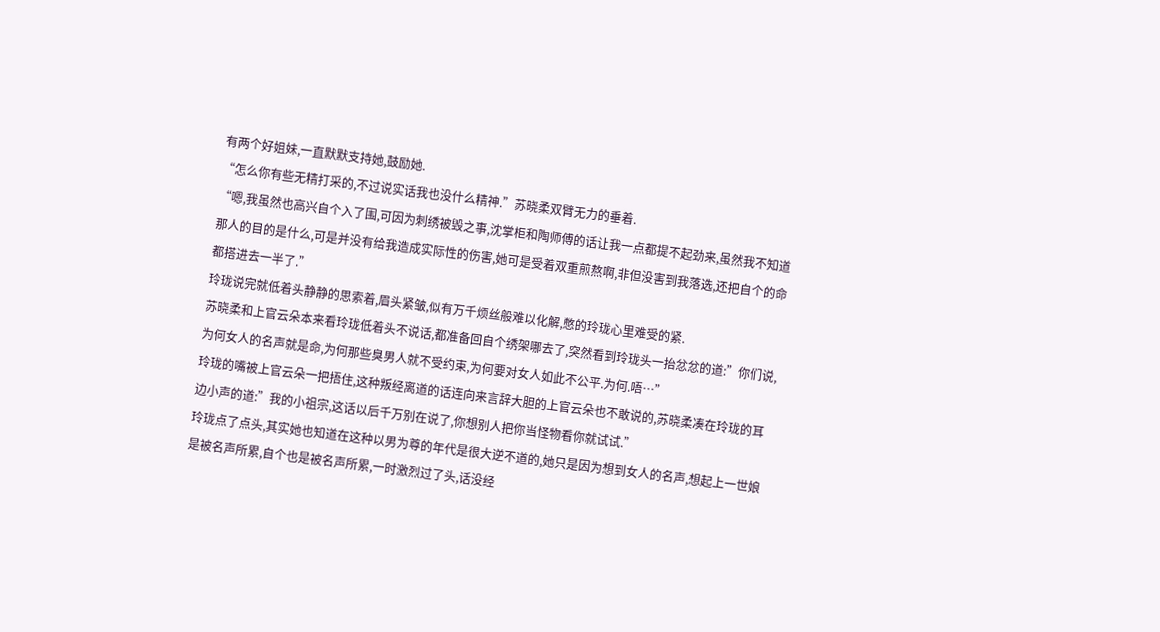有两个好姐妹,一直默默支持她,鼓励她.
“怎么你有些无精打采的,不过说实话我也没什么精神.”苏晓柔双臂无力的垂着.
“嗯,我虽然也高兴自个入了围,可因为刺绣被毁之事,沈掌柜和陶师傅的话让我一点都提不起劲来,虽然我不知道那人的目的是什么,可是并没有给我造成实际性的伤害,她可是受着双重煎熬啊,非但没害到我落选,还把自个的命都搭进去一半了.”
玲珑说完就低着头静静的思索着,眉头紧皱,似有万千烦丝般难以化解,憋的玲珑心里难受的紧.
苏晓柔和上官云朵本来看玲珑低着头不说话,都准备回自个绣架哪去了,突然看到玲珑头一抬忿忿的道:”你们说,为何女人的名声就是命,为何那些臭男人就不受约束,为何要对女人如此不公平.为何.唔…”
玲珑的嘴被上官云朵一把捂住,这种叛经离道的话连向来言辞大胆的上官云朵也不敢说的,苏晓柔凑在玲珑的耳边小声的道:”我的小祖宗,这话以后千万别在说了,你想别人把你当怪物看你就试试.”
玲珑点了点头,其实她也知道在这种以男为尊的年代是很大逆不道的,她只是因为想到女人的名声,想起上一世娘是被名声所累,自个也是被名声所累,一时激烈过了头,话没经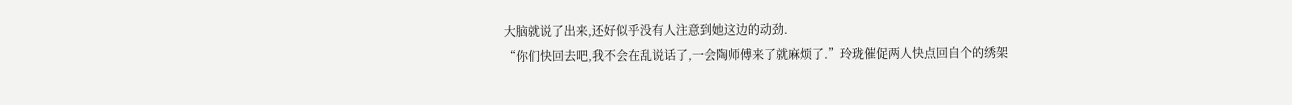大脑就说了出来,还好似乎没有人注意到她这边的动劲.
“你们快回去吧,我不会在乱说话了,一会陶师傅来了就麻烦了.”玲珑催促两人快点回自个的绣架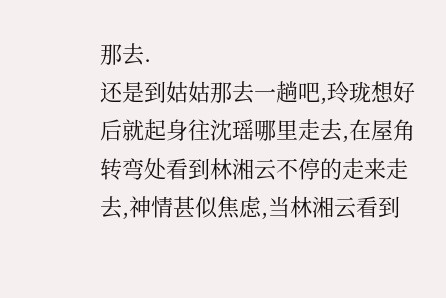那去.
还是到姑姑那去一趟吧,玲珑想好后就起身往沈瑶哪里走去,在屋角转弯处看到林湘云不停的走来走去,神情甚似焦虑,当林湘云看到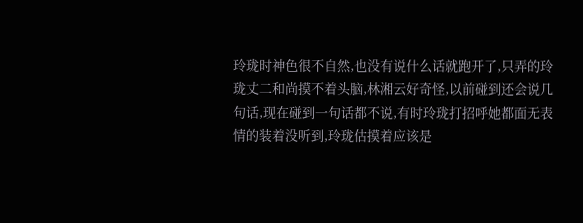玲珑时神色很不自然,也没有说什么话就跑开了,只弄的玲珑丈二和尚摸不着头脑,林湘云好奇怪,以前碰到还会说几句话,现在碰到一句话都不说,有时玲珑打招呼她都面无表情的装着没听到,玲珑估摸着应该是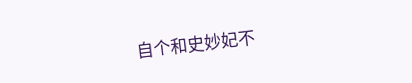自个和史妙妃不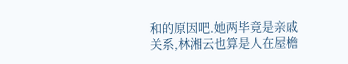和的原因吧.她两毕竟是亲戚关系,林湘云也算是人在屋檐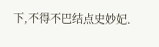下,不得不巴结点史妙妃.